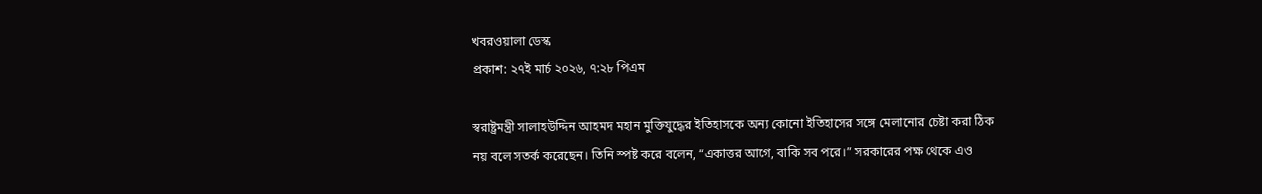খবরওয়ালা ডেস্ক
প্রকাশ: ২৭ই মার্চ ২০২৬, ৭:২৮ পিএম

স্বরাষ্ট্রমন্ত্রী সালাহউদ্দিন আহমদ মহান মুক্তিযুদ্ধের ইতিহাসকে অন্য কোনো ইতিহাসের সঙ্গে মেলানোর চেষ্টা করা ঠিক নয় বলে সতর্ক করেছেন। তিনি স্পষ্ট করে বলেন, “একাত্তর আগে, বাকি সব পরে।” সরকারের পক্ষ থেকে এও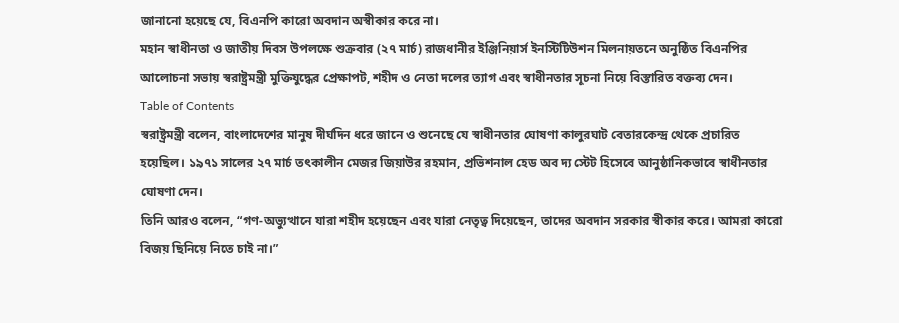জানানো হয়েছে যে, বিএনপি কারো অবদান অস্বীকার করে না।
মহান স্বাধীনতা ও জাতীয় দিবস উপলক্ষে শুক্রবার (২৭ মার্চ) রাজধানীর ইঞ্জিনিয়ার্স ইনস্টিটিউশন মিলনায়তনে অনুষ্ঠিত বিএনপির আলোচনা সভায় স্বরাষ্ট্রমন্ত্রী মুক্তিযুদ্ধের প্রেক্ষাপট, শহীদ ও নেতা দলের ত্যাগ এবং স্বাধীনতার সূচনা নিয়ে বিস্তারিত বক্তব্য দেন।
Table of Contents
স্বরাষ্ট্রমন্ত্রী বলেন, বাংলাদেশের মানুষ দীর্ঘদিন ধরে জানে ও শুনেছে যে স্বাধীনতার ঘোষণা কালুরঘাট বেতারকেন্দ্র থেকে প্রচারিত হয়েছিল। ১৯৭১ সালের ২৭ মার্চ তৎকালীন মেজর জিয়াউর রহমান, প্রভিশনাল হেড অব দ্য স্টেট হিসেবে আনুষ্ঠানিকভাবে স্বাধীনতার ঘোষণা দেন।
তিনি আরও বলেন, “গণ-অভ্যুত্থানে যারা শহীদ হয়েছেন এবং যারা নেতৃত্ব দিয়েছেন, তাদের অবদান সরকার স্বীকার করে। আমরা কারো বিজয় ছিনিয়ে নিতে চাই না।”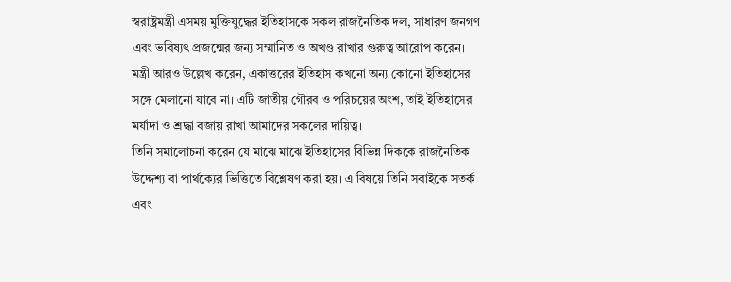স্বরাষ্ট্রমন্ত্রী এসময় মুক্তিযুদ্ধের ইতিহাসকে সকল রাজনৈতিক দল, সাধারণ জনগণ এবং ভবিষ্যৎ প্রজন্মের জন্য সম্মানিত ও অখণ্ড রাখার গুরুত্ব আরোপ করেন।
মন্ত্রী আরও উল্লেখ করেন, একাত্তরের ইতিহাস কখনো অন্য কোনো ইতিহাসের সঙ্গে মেলানো যাবে না। এটি জাতীয় গৌরব ও পরিচয়ের অংশ, তাই ইতিহাসের মর্যাদা ও শ্রদ্ধা বজায় রাখা আমাদের সকলের দায়িত্ব।
তিনি সমালোচনা করেন যে মাঝে মাঝে ইতিহাসের বিভিন্ন দিককে রাজনৈতিক উদ্দেশ্য বা পার্থক্যের ভিত্তিতে বিশ্লেষণ করা হয়। এ বিষয়ে তিনি সবাইকে সতর্ক এবং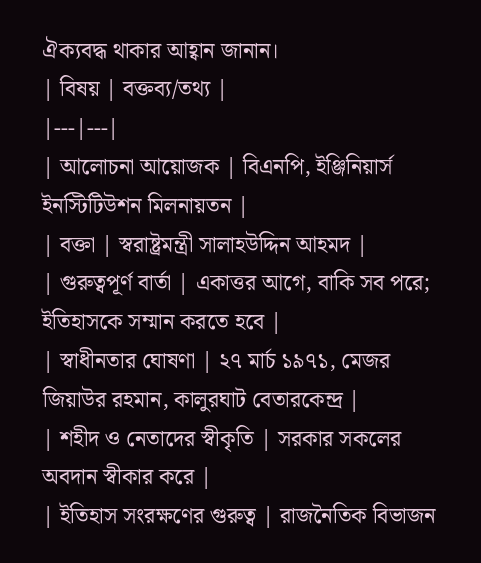ঐক্যবদ্ধ থাকার আহ্বান জানান।
| বিষয় | বক্তব্য/তথ্য |
|---|---|
| আলোচনা আয়োজক | বিএনপি, ইঞ্জিনিয়ার্স ইনস্টিটিউশন মিলনায়তন |
| বক্তা | স্বরাষ্ট্রমন্ত্রী সালাহউদ্দিন আহমদ |
| গুরুত্বপূর্ণ বার্তা | একাত্তর আগে, বাকি সব পরে; ইতিহাসকে সম্মান করতে হবে |
| স্বাধীনতার ঘোষণা | ২৭ মার্চ ১৯৭১, মেজর জিয়াউর রহমান, কালুরঘাট বেতারকেন্দ্র |
| শহীদ ও নেতাদের স্বীকৃতি | সরকার সকলের অবদান স্বীকার করে |
| ইতিহাস সংরক্ষণের গুরুত্ব | রাজনৈতিক বিভাজন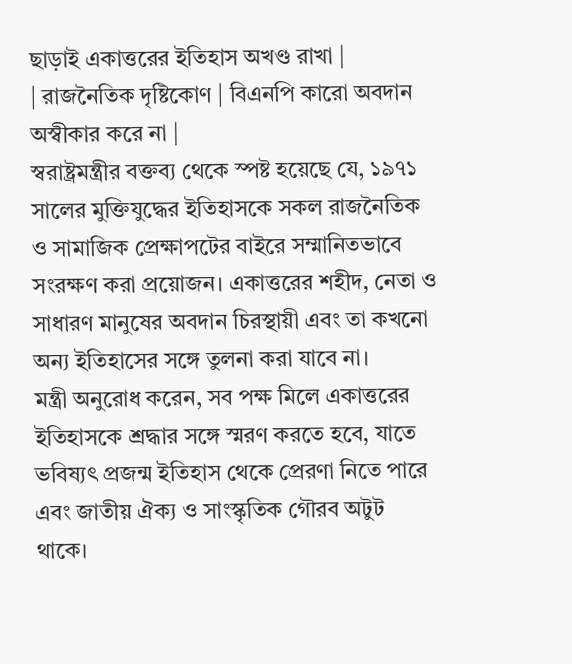ছাড়াই একাত্তরের ইতিহাস অখণ্ড রাখা |
| রাজনৈতিক দৃষ্টিকোণ | বিএনপি কারো অবদান অস্বীকার করে না |
স্বরাষ্ট্রমন্ত্রীর বক্তব্য থেকে স্পষ্ট হয়েছে যে, ১৯৭১ সালের মুক্তিযুদ্ধের ইতিহাসকে সকল রাজনৈতিক ও সামাজিক প্রেক্ষাপটের বাইরে সম্মানিতভাবে সংরক্ষণ করা প্রয়োজন। একাত্তরের শহীদ, নেতা ও সাধারণ মানুষের অবদান চিরস্থায়ী এবং তা কখনো অন্য ইতিহাসের সঙ্গে তুলনা করা যাবে না।
মন্ত্রী অনুরোধ করেন, সব পক্ষ মিলে একাত্তরের ইতিহাসকে শ্রদ্ধার সঙ্গে স্মরণ করতে হবে, যাতে ভবিষ্যৎ প্রজন্ম ইতিহাস থেকে প্রেরণা নিতে পারে এবং জাতীয় ঐক্য ও সাংস্কৃতিক গৌরব অটুট থাকে।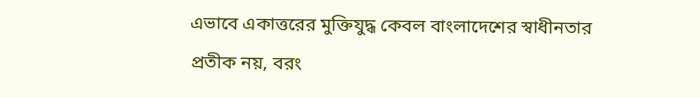এভাবে একাত্তরের মুক্তিযুদ্ধ কেবল বাংলাদেশের স্বাধীনতার প্রতীক নয়, বরং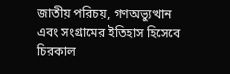জাতীয় পরিচয়, গণঅভ্যুত্থান এবং সংগ্রামের ইতিহাস হিসেবে চিরকাল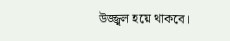উজ্জ্বল হয়ে থাকবে।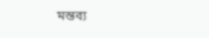মন্তব্য